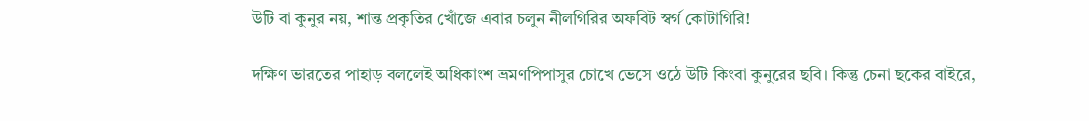উটি বা কুনুর নয়, শান্ত প্রকৃতির খোঁজে এবার চলুন নীলগিরির অফবিট স্বর্গ কোটাগিরি!

দক্ষিণ ভারতের পাহাড় বললেই অধিকাংশ ভ্রমণপিপাসুর চোখে ভেসে ওঠে উটি কিংবা কুনুরের ছবি। কিন্তু চেনা ছকের বাইরে,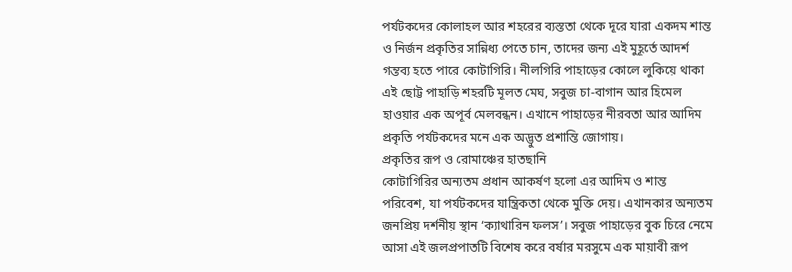পর্যটকদের কোলাহল আর শহরের ব্যস্ততা থেকে দূরে যারা একদম শান্ত ও নির্জন প্রকৃতির সান্নিধ্য পেতে চান, তাদের জন্য এই মুহূর্তে আদর্শ গন্তব্য হতে পারে কোটাগিরি। নীলগিরি পাহাড়ের কোলে লুকিয়ে থাকা এই ছোট্ট পাহাড়ি শহরটি মূলত মেঘ, সবুজ চা-বাগান আর হিমেল হাওয়ার এক অপূর্ব মেলবন্ধন। এখানে পাহাড়ের নীরবতা আর আদিম প্রকৃতি পর্যটকদের মনে এক অদ্ভুত প্রশান্তি জোগায়।
প্রকৃতির রূপ ও রোমাঞ্চের হাতছানি
কোটাগিরির অন্যতম প্রধান আকর্ষণ হলো এর আদিম ও শান্ত পরিবেশ, যা পর্যটকদের যান্ত্রিকতা থেকে মুক্তি দেয়। এখানকার অন্যতম জনপ্রিয় দর্শনীয় স্থান ‘ক্যাথারিন ফলস’। সবুজ পাহাড়ের বুক চিরে নেমে আসা এই জলপ্রপাতটি বিশেষ করে বর্ষার মরসুমে এক মায়াবী রূপ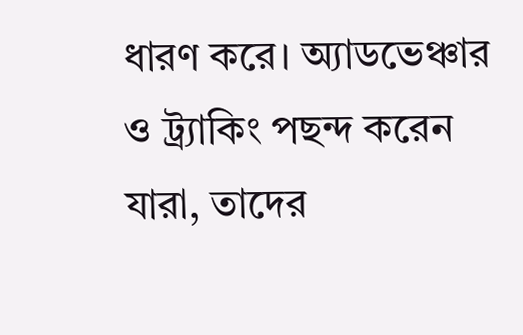ধারণ করে। অ্যাডভেঞ্চার ও ট্র্যাকিং পছন্দ করেন যারা, তাদের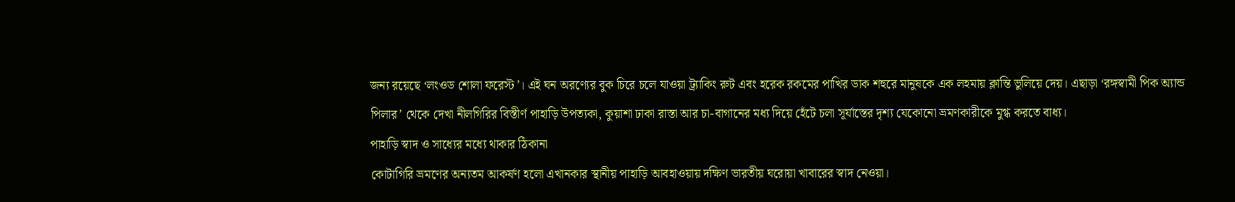জন্য রয়েছে ‘লংওড শোলা ফরেস্ট’। এই ঘন অরণ্যের বুক চিরে চলে যাওয়া ট্র্যাকিং রুট এবং হরেক রকমের পাখির ডাক শহুরে মানুষকে এক লহমায় ক্লান্তি ভুলিয়ে দেয়। এছাড়া ‘রঙ্গস্বামী পিক অ্যান্ড পিলার’ থেকে দেখা নীলগিরির বিস্তীর্ণ পাহাড়ি উপত্যকা, কুয়াশা ঢাকা রাস্তা আর চা-বাগানের মধ্য দিয়ে হেঁটে চলা সূর্যাস্তের দৃশ্য যেকোনো ভ্রমণকারীকে মুগ্ধ করতে বাধ্য।
পাহাড়ি স্বাদ ও সাধ্যের মধ্যে থাকার ঠিকানা
কোটাগিরি ভ্রমণের অন্যতম আকর্ষণ হলো এখানকার স্থানীয় পাহাড়ি আবহাওয়ায় দক্ষিণ ভারতীয় ঘরোয়া খাবারের স্বাদ নেওয়া।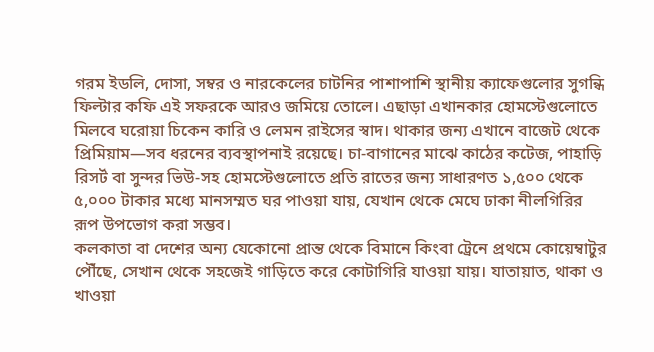গরম ইডলি, দোসা, সম্বর ও নারকেলের চাটনির পাশাপাশি স্থানীয় ক্যাফেগুলোর সুগন্ধি ফিল্টার কফি এই সফরকে আরও জমিয়ে তোলে। এছাড়া এখানকার হোমস্টেগুলোতে মিলবে ঘরোয়া চিকেন কারি ও লেমন রাইসের স্বাদ। থাকার জন্য এখানে বাজেট থেকে প্রিমিয়াম—সব ধরনের ব্যবস্থাপনাই রয়েছে। চা-বাগানের মাঝে কাঠের কটেজ, পাহাড়ি রিসর্ট বা সুন্দর ভিউ-সহ হোমস্টেগুলোতে প্রতি রাতের জন্য সাধারণত ১,৫০০ থেকে ৫,০০০ টাকার মধ্যে মানসম্মত ঘর পাওয়া যায়, যেখান থেকে মেঘে ঢাকা নীলগিরির রূপ উপভোগ করা সম্ভব।
কলকাতা বা দেশের অন্য যেকোনো প্রান্ত থেকে বিমানে কিংবা ট্রেনে প্রথমে কোয়েম্বাটুর পৌঁছে, সেখান থেকে সহজেই গাড়িতে করে কোটাগিরি যাওয়া যায়। যাতায়াত, থাকা ও খাওয়া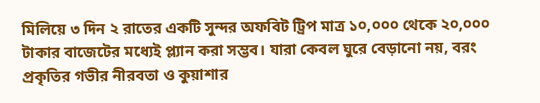মিলিয়ে ৩ দিন ২ রাতের একটি সুন্দর অফবিট ট্রিপ মাত্র ১০,০০০ থেকে ২০,০০০ টাকার বাজেটের মধ্যেই প্ল্যান করা সম্ভব। যারা কেবল ঘুরে বেড়ানো নয়, বরং প্রকৃতির গভীর নীরবতা ও কুয়াশার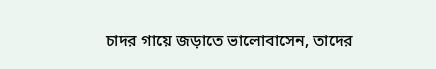চাদর গায়ে জড়াতে ভালোবাসেন, তাদের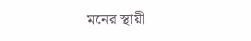মনের স্থায়ী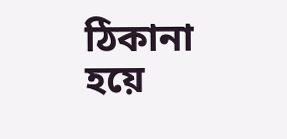ঠিকানা হয়ে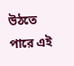উঠতে পারে এই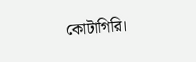কোটাগিরি।